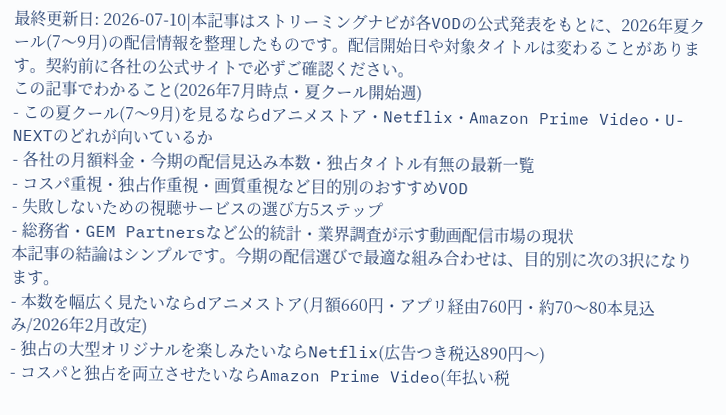最終更新日: 2026-07-10|本記事はストリーミングナビが各VODの公式発表をもとに、2026年夏クール(7〜9月)の配信情報を整理したものです。配信開始日や対象タイトルは変わることがあります。契約前に各社の公式サイトで必ずご確認ください。
この記事でわかること(2026年7月時点・夏クール開始週)
- この夏クール(7〜9月)を見るならdアニメストア・Netflix・Amazon Prime Video・U-NEXTのどれが向いているか
- 各社の月額料金・今期の配信見込み本数・独占タイトル有無の最新一覧
- コスパ重視・独占作重視・画質重視など目的別のおすすめVOD
- 失敗しないための視聴サービスの選び方5ステップ
- 総務省・GEM Partnersなど公的統計・業界調査が示す動画配信市場の現状
本記事の結論はシンプルです。今期の配信選びで最適な組み合わせは、目的別に次の3択になります。
- 本数を幅広く見たいならdアニメストア(月額660円・アプリ経由760円・約70〜80本見込み/2026年2月改定)
- 独占の大型オリジナルを楽しみたいならNetflix(広告つき税込890円〜)
- コスパと独占を両立させたいならAmazon Prime Video(年払い税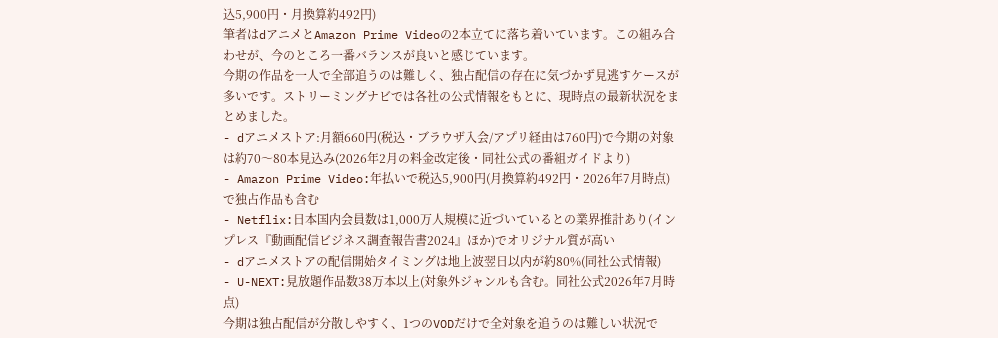込5,900円・月換算約492円)
筆者はdアニメとAmazon Prime Videoの2本立てに落ち着いています。この組み合わせが、今のところ一番バランスが良いと感じています。
今期の作品を一人で全部追うのは難しく、独占配信の存在に気づかず見逃すケースが多いです。ストリーミングナビでは各社の公式情報をもとに、現時点の最新状況をまとめました。
- dアニメストア:月額660円(税込・ブラウザ入会/アプリ経由は760円)で今期の対象は約70〜80本見込み(2026年2月の料金改定後・同社公式の番組ガイドより)
- Amazon Prime Video:年払いで税込5,900円(月換算約492円・2026年7月時点)で独占作品も含む
- Netflix:日本国内会員数は1,000万人規模に近づいているとの業界推計あり(インプレス『動画配信ビジネス調査報告書2024』ほか)でオリジナル質が高い
- dアニメストアの配信開始タイミングは地上波翌日以内が約80%(同社公式情報)
- U-NEXT:見放題作品数38万本以上(対象外ジャンルも含む。同社公式2026年7月時点)
今期は独占配信が分散しやすく、1つのVODだけで全対象を追うのは難しい状況で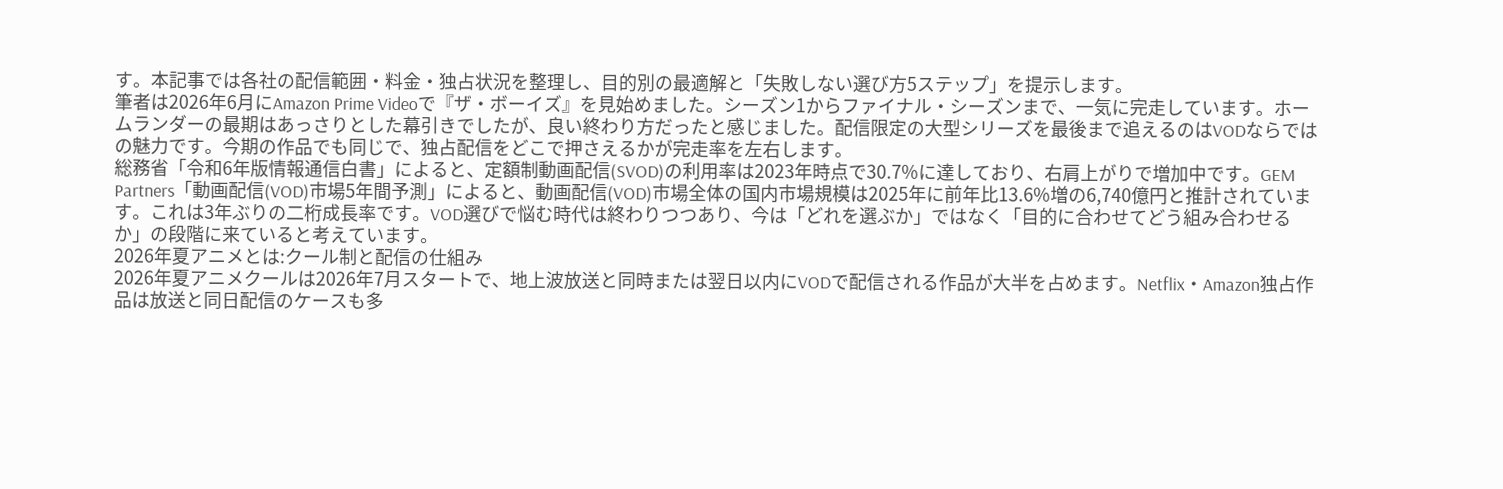す。本記事では各社の配信範囲・料金・独占状況を整理し、目的別の最適解と「失敗しない選び方5ステップ」を提示します。
筆者は2026年6月にAmazon Prime Videoで『ザ・ボーイズ』を見始めました。シーズン1からファイナル・シーズンまで、一気に完走しています。ホームランダーの最期はあっさりとした幕引きでしたが、良い終わり方だったと感じました。配信限定の大型シリーズを最後まで追えるのはVODならではの魅力です。今期の作品でも同じで、独占配信をどこで押さえるかが完走率を左右します。
総務省「令和6年版情報通信白書」によると、定額制動画配信(SVOD)の利用率は2023年時点で30.7%に達しており、右肩上がりで増加中です。GEM Partners「動画配信(VOD)市場5年間予測」によると、動画配信(VOD)市場全体の国内市場規模は2025年に前年比13.6%増の6,740億円と推計されています。これは3年ぶりの二桁成長率です。VOD選びで悩む時代は終わりつつあり、今は「どれを選ぶか」ではなく「目的に合わせてどう組み合わせるか」の段階に来ていると考えています。
2026年夏アニメとは:クール制と配信の仕組み
2026年夏アニメクールは2026年7月スタートで、地上波放送と同時または翌日以内にVODで配信される作品が大半を占めます。Netflix・Amazon独占作品は放送と同日配信のケースも多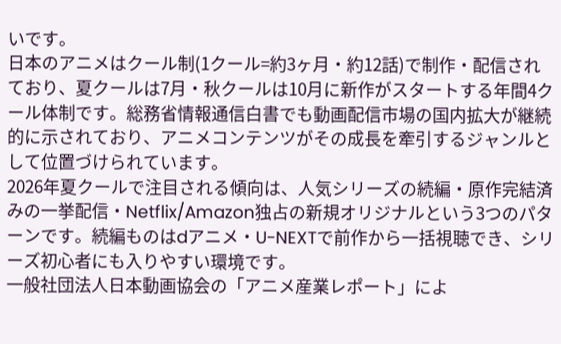いです。
日本のアニメはクール制(1クール=約3ヶ月・約12話)で制作・配信されており、夏クールは7月・秋クールは10月に新作がスタートする年間4クール体制です。総務省情報通信白書でも動画配信市場の国内拡大が継続的に示されており、アニメコンテンツがその成長を牽引するジャンルとして位置づけられています。
2026年夏クールで注目される傾向は、人気シリーズの続編・原作完結済みの一挙配信・Netflix/Amazon独占の新規オリジナルという3つのパターンです。続編ものはdアニメ・U-NEXTで前作から一括視聴でき、シリーズ初心者にも入りやすい環境です。
一般社団法人日本動画協会の「アニメ産業レポート」によ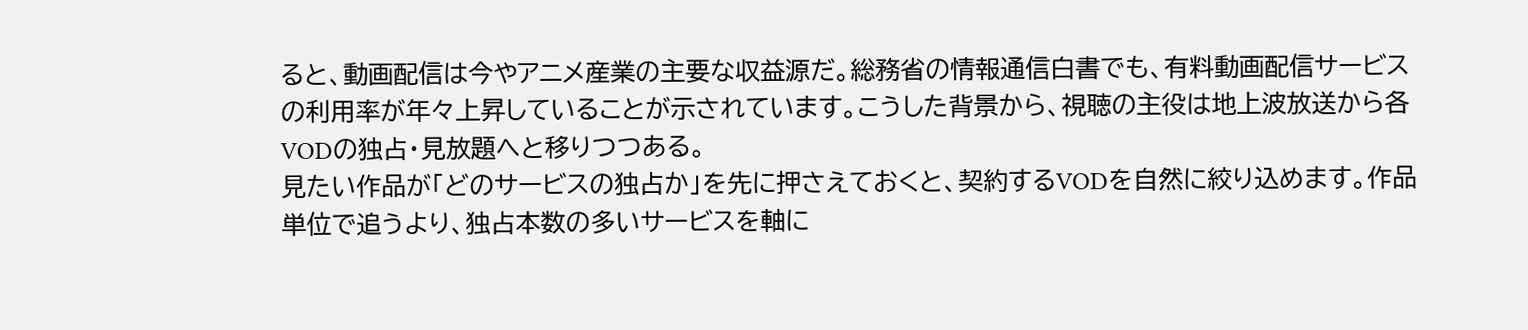ると、動画配信は今やアニメ産業の主要な収益源だ。総務省の情報通信白書でも、有料動画配信サービスの利用率が年々上昇していることが示されています。こうした背景から、視聴の主役は地上波放送から各VODの独占・見放題へと移りつつある。
見たい作品が「どのサービスの独占か」を先に押さえておくと、契約するVODを自然に絞り込めます。作品単位で追うより、独占本数の多いサービスを軸に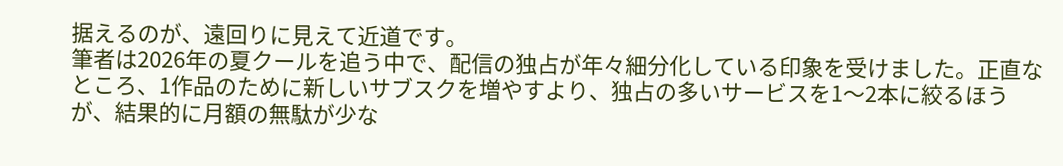据えるのが、遠回りに見えて近道です。
筆者は2026年の夏クールを追う中で、配信の独占が年々細分化している印象を受けました。正直なところ、1作品のために新しいサブスクを増やすより、独占の多いサービスを1〜2本に絞るほうが、結果的に月額の無駄が少な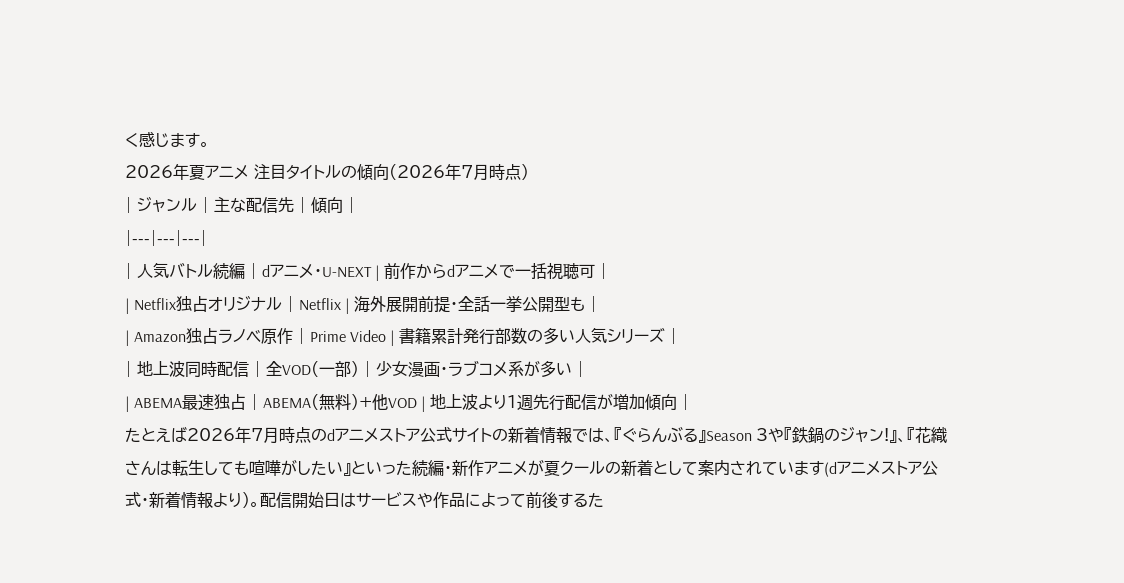く感じます。
2026年夏アニメ 注目タイトルの傾向(2026年7月時点)
| ジャンル | 主な配信先 | 傾向 |
|---|---|---|
| 人気バトル続編 | dアニメ・U-NEXT | 前作からdアニメで一括視聴可 |
| Netflix独占オリジナル | Netflix | 海外展開前提・全話一挙公開型も |
| Amazon独占ラノベ原作 | Prime Video | 書籍累計発行部数の多い人気シリーズ |
| 地上波同時配信 | 全VOD(一部) | 少女漫画・ラブコメ系が多い |
| ABEMA最速独占 | ABEMA(無料)+他VOD | 地上波より1週先行配信が増加傾向 |
たとえば2026年7月時点のdアニメストア公式サイトの新着情報では、『ぐらんぶる』Season 3や『鉄鍋のジャン!』、『花織さんは転生しても喧嘩がしたい』といった続編・新作アニメが夏クールの新着として案内されています(dアニメストア公式・新着情報より)。配信開始日はサービスや作品によって前後するた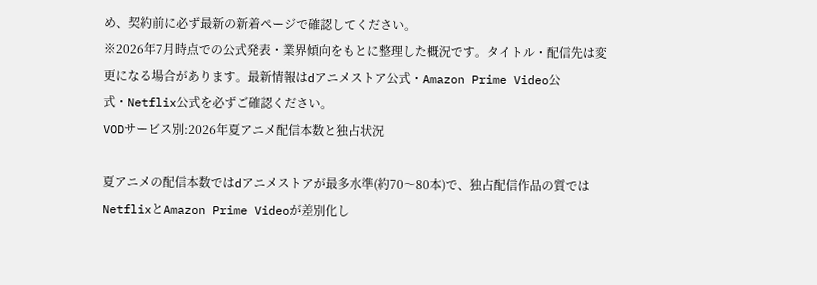め、契約前に必ず最新の新着ページで確認してください。
※2026年7月時点での公式発表・業界傾向をもとに整理した概況です。タイトル・配信先は変更になる場合があります。最新情報はdアニメストア公式・Amazon Prime Video公式・Netflix公式を必ずご確認ください。
VODサービス別:2026年夏アニメ配信本数と独占状況

夏アニメの配信本数ではdアニメストアが最多水準(約70〜80本)で、独占配信作品の質ではNetflixとAmazon Prime Videoが差別化し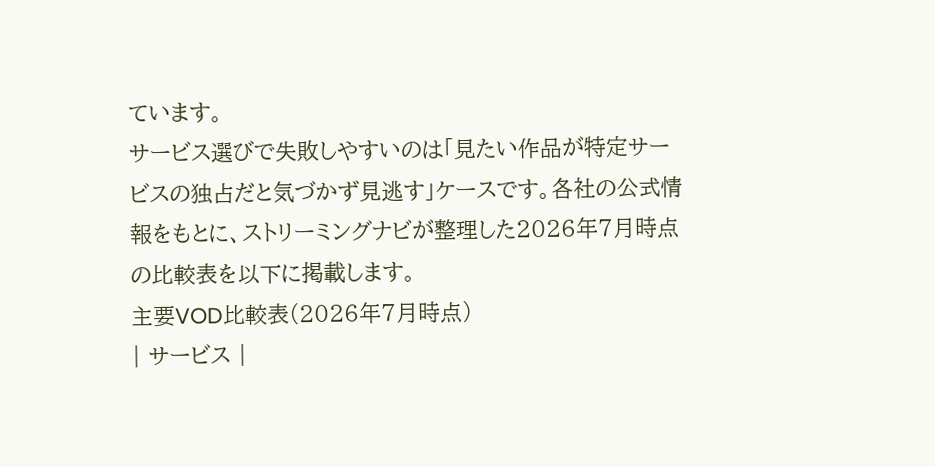ています。
サービス選びで失敗しやすいのは「見たい作品が特定サービスの独占だと気づかず見逃す」ケースです。各社の公式情報をもとに、ストリーミングナビが整理した2026年7月時点の比較表を以下に掲載します。
主要VOD比較表(2026年7月時点)
| サービス |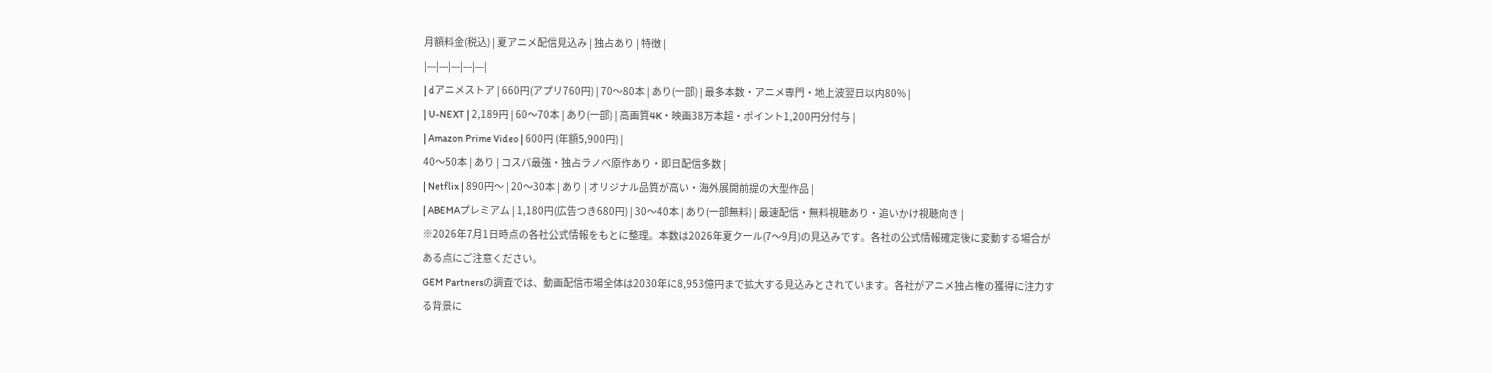月額料金(税込) | 夏アニメ配信見込み | 独占あり | 特徴 |
|---|---|---|---|---|
| dアニメストア | 660円(アプリ760円) | 70〜80本 | あり(一部) | 最多本数・アニメ専門・地上波翌日以内80% |
| U-NEXT | 2,189円 | 60〜70本 | あり(一部) | 高画質4K・映画38万本超・ポイント1,200円分付与 |
| Amazon Prime Video | 600円 (年額5,900円) |
40〜50本 | あり | コスパ最強・独占ラノベ原作あり・即日配信多数 |
| Netflix | 890円〜 | 20〜30本 | あり | オリジナル品質が高い・海外展開前提の大型作品 |
| ABEMAプレミアム | 1,180円(広告つき680円) | 30〜40本 | あり(一部無料) | 最速配信・無料視聴あり・追いかけ視聴向き |
※2026年7月1日時点の各社公式情報をもとに整理。本数は2026年夏クール(7〜9月)の見込みです。各社の公式情報確定後に変動する場合がある点にご注意ください。
GEM Partnersの調査では、動画配信市場全体は2030年に8,953億円まで拡大する見込みとされています。各社がアニメ独占権の獲得に注力する背景に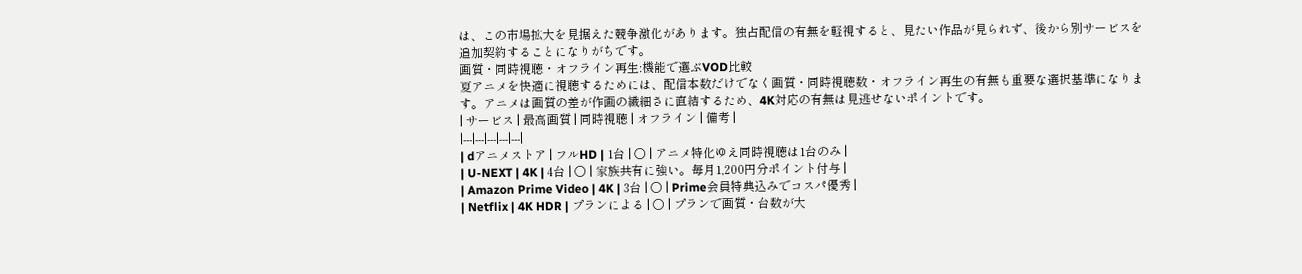は、この市場拡大を見据えた競争激化があります。独占配信の有無を軽視すると、見たい作品が見られず、後から別サービスを追加契約することになりがちです。
画質・同時視聴・オフライン再生:機能で選ぶVOD比較
夏アニメを快適に視聴するためには、配信本数だけでなく画質・同時視聴数・オフライン再生の有無も重要な選択基準になります。アニメは画質の差が作画の繊細さに直結するため、4K対応の有無は見逃せないポイントです。
| サービス | 最高画質 | 同時視聴 | オフライン | 備考 |
|---|---|---|---|---|
| dアニメストア | フルHD | 1台 | ○ | アニメ特化ゆえ同時視聴は1台のみ |
| U-NEXT | 4K | 4台 | ○ | 家族共有に強い。毎月1,200円分ポイント付与 |
| Amazon Prime Video | 4K | 3台 | ○ | Prime会員特典込みでコスパ優秀 |
| Netflix | 4K HDR | プランによる | ○ | プランで画質・台数が大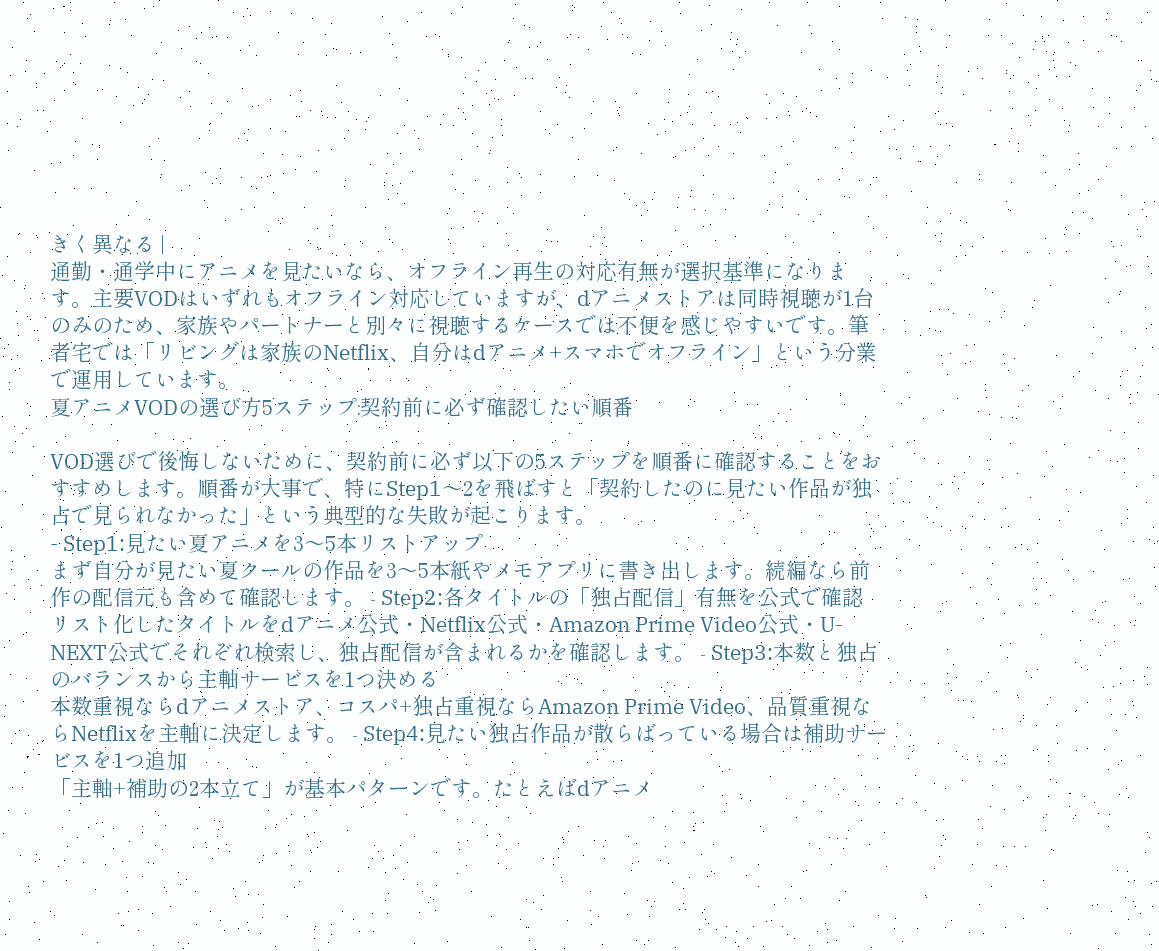きく異なる |
通勤・通学中にアニメを見たいなら、オフライン再生の対応有無が選択基準になります。主要VODはいずれもオフライン対応していますが、dアニメストアは同時視聴が1台のみのため、家族やパートナーと別々に視聴するケースでは不便を感じやすいです。筆者宅では「リビングは家族のNetflix、自分はdアニメ+スマホでオフライン」という分業で運用しています。
夏アニメVODの選び方5ステップ:契約前に必ず確認したい順番

VOD選びで後悔しないために、契約前に必ず以下の5ステップを順番に確認することをおすすめします。順番が大事で、特にStep1〜2を飛ばすと「契約したのに見たい作品が独占で見られなかった」という典型的な失敗が起こります。
- Step1:見たい夏アニメを3〜5本リストアップ
まず自分が見たい夏クールの作品を3〜5本紙やメモアプリに書き出します。続編なら前作の配信元も含めて確認します。 - Step2:各タイトルの「独占配信」有無を公式で確認
リスト化したタイトルをdアニメ公式・Netflix公式・Amazon Prime Video公式・U-NEXT公式でそれぞれ検索し、独占配信が含まれるかを確認します。 - Step3:本数と独占のバランスから主軸サービスを1つ決める
本数重視ならdアニメストア、コスパ+独占重視ならAmazon Prime Video、品質重視ならNetflixを主軸に決定します。 - Step4:見たい独占作品が散らばっている場合は補助サービスを1つ追加
「主軸+補助の2本立て」が基本パターンです。たとえばdアニメ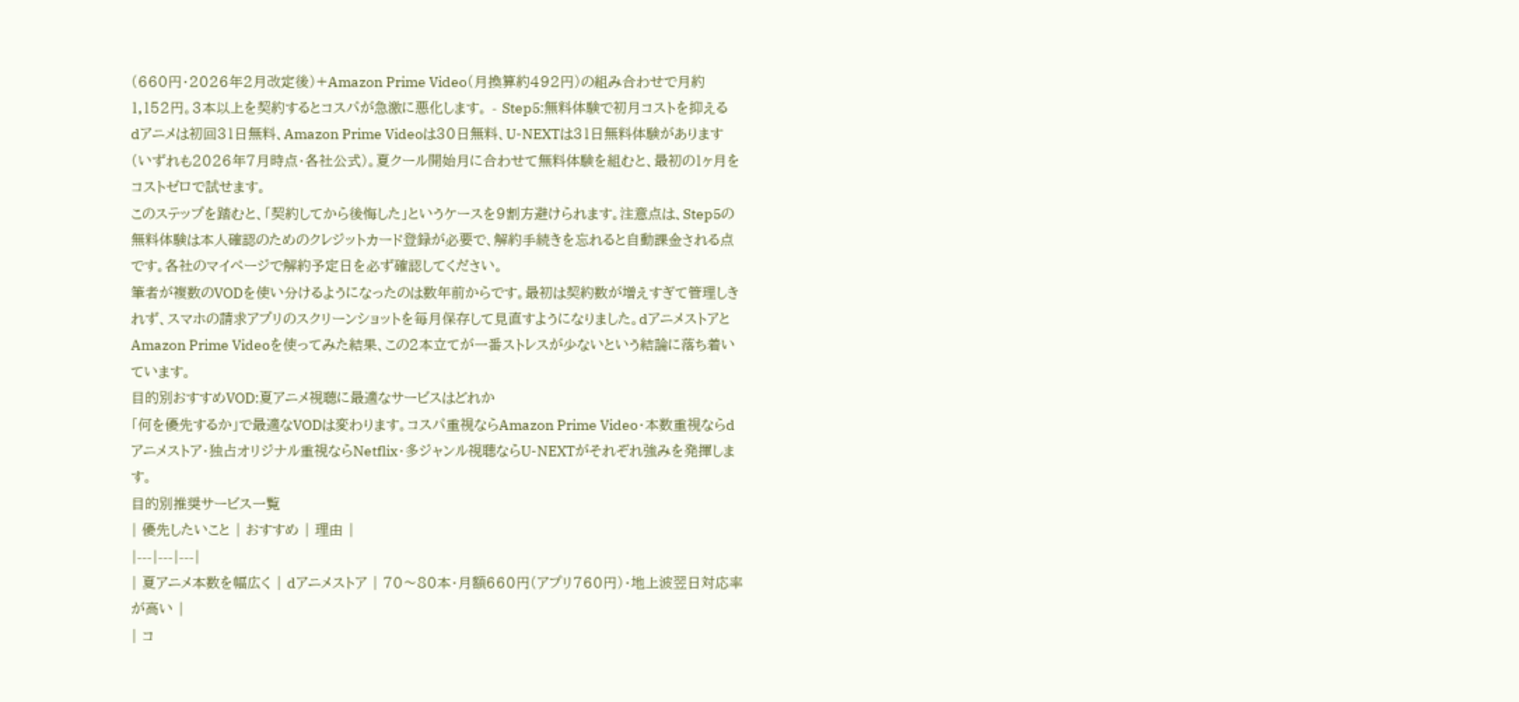(660円・2026年2月改定後)+Amazon Prime Video(月換算約492円)の組み合わせで月約1,152円。3本以上を契約するとコスパが急激に悪化します。 - Step5:無料体験で初月コストを抑える
dアニメは初回31日無料、Amazon Prime Videoは30日無料、U-NEXTは31日無料体験があります(いずれも2026年7月時点・各社公式)。夏クール開始月に合わせて無料体験を組むと、最初の1ヶ月をコストゼロで試せます。
このステップを踏むと、「契約してから後悔した」というケースを9割方避けられます。注意点は、Step5の無料体験は本人確認のためのクレジットカード登録が必要で、解約手続きを忘れると自動課金される点です。各社のマイページで解約予定日を必ず確認してください。
筆者が複数のVODを使い分けるようになったのは数年前からです。最初は契約数が増えすぎて管理しきれず、スマホの請求アプリのスクリーンショットを毎月保存して見直すようになりました。dアニメストアとAmazon Prime Videoを使ってみた結果、この2本立てが一番ストレスが少ないという結論に落ち着いています。
目的別おすすめVOD:夏アニメ視聴に最適なサービスはどれか
「何を優先するか」で最適なVODは変わります。コスパ重視ならAmazon Prime Video・本数重視ならdアニメストア・独占オリジナル重視ならNetflix・多ジャンル視聴ならU-NEXTがそれぞれ強みを発揮します。
目的別推奨サービス一覧
| 優先したいこと | おすすめ | 理由 |
|---|---|---|
| 夏アニメ本数を幅広く | dアニメストア | 70〜80本・月額660円(アプリ760円)・地上波翌日対応率が高い |
| コ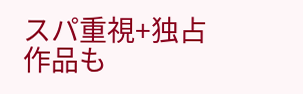スパ重視+独占作品も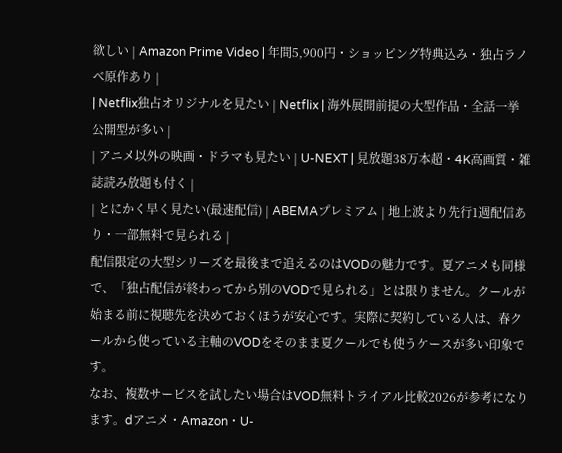欲しい | Amazon Prime Video | 年間5,900円・ショッピング特典込み・独占ラノベ原作あり |
| Netflix独占オリジナルを見たい | Netflix | 海外展開前提の大型作品・全話一挙公開型が多い |
| アニメ以外の映画・ドラマも見たい | U-NEXT | 見放題38万本超・4K高画質・雑誌読み放題も付く |
| とにかく早く見たい(最速配信) | ABEMAプレミアム | 地上波より先行1週配信あり・一部無料で見られる |
配信限定の大型シリーズを最後まで追えるのはVODの魅力です。夏アニメも同様で、「独占配信が終わってから別のVODで見られる」とは限りません。クールが始まる前に視聴先を決めておくほうが安心です。実際に契約している人は、春クールから使っている主軸のVODをそのまま夏クールでも使うケースが多い印象です。
なお、複数サービスを試したい場合はVOD無料トライアル比較2026が参考になります。dアニメ・Amazon・U-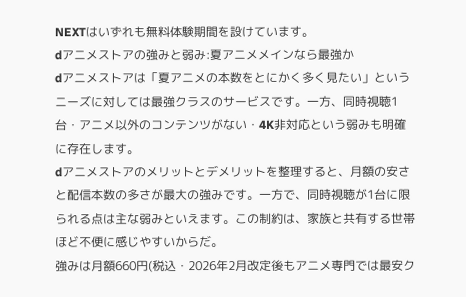NEXTはいずれも無料体験期間を設けています。
dアニメストアの強みと弱み:夏アニメメインなら最強か
dアニメストアは「夏アニメの本数をとにかく多く見たい」というニーズに対しては最強クラスのサービスです。一方、同時視聴1台・アニメ以外のコンテンツがない・4K非対応という弱みも明確に存在します。
dアニメストアのメリットとデメリットを整理すると、月額の安さと配信本数の多さが最大の強みです。一方で、同時視聴が1台に限られる点は主な弱みといえます。この制約は、家族と共有する世帯ほど不便に感じやすいからだ。
強みは月額660円(税込・2026年2月改定後もアニメ専門では最安ク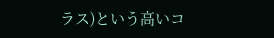ラス)という高いコ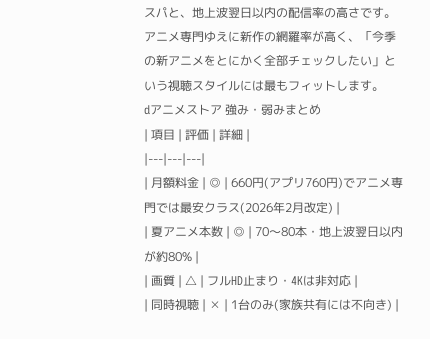スパと、地上波翌日以内の配信率の高さです。アニメ専門ゆえに新作の網羅率が高く、「今季の新アニメをとにかく全部チェックしたい」という視聴スタイルには最もフィットします。
dアニメストア 強み・弱みまとめ
| 項目 | 評価 | 詳細 |
|---|---|---|
| 月額料金 | ◎ | 660円(アプリ760円)でアニメ専門では最安クラス(2026年2月改定) |
| 夏アニメ本数 | ◎ | 70〜80本・地上波翌日以内が約80% |
| 画質 | △ | フルHD止まり・4Kは非対応 |
| 同時視聴 | ✕ | 1台のみ(家族共有には不向き) |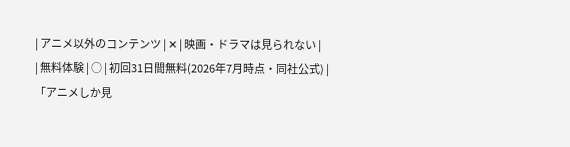| アニメ以外のコンテンツ | ✕ | 映画・ドラマは見られない |
| 無料体験 | ○ | 初回31日間無料(2026年7月時点・同社公式) |
「アニメしか見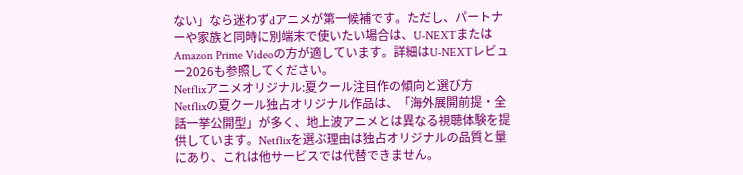ない」なら迷わずdアニメが第一候補です。ただし、パートナーや家族と同時に別端末で使いたい場合は、U-NEXTまたはAmazon Prime Videoの方が適しています。詳細はU-NEXTレビュー2026も参照してください。
Netflixアニメオリジナル:夏クール注目作の傾向と選び方
Netflixの夏クール独占オリジナル作品は、「海外展開前提・全話一挙公開型」が多く、地上波アニメとは異なる視聴体験を提供しています。Netflixを選ぶ理由は独占オリジナルの品質と量にあり、これは他サービスでは代替できません。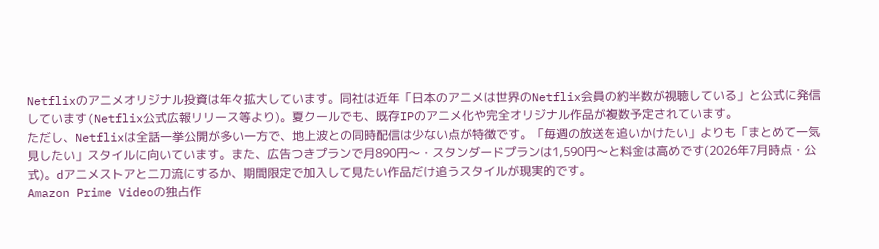Netflixのアニメオリジナル投資は年々拡大しています。同社は近年「日本のアニメは世界のNetflix会員の約半数が視聴している」と公式に発信しています(Netflix公式広報リリース等より)。夏クールでも、既存IPのアニメ化や完全オリジナル作品が複数予定されています。
ただし、Netflixは全話一挙公開が多い一方で、地上波との同時配信は少ない点が特徴です。「毎週の放送を追いかけたい」よりも「まとめて一気見したい」スタイルに向いています。また、広告つきプランで月890円〜・スタンダードプランは1,590円〜と料金は高めです(2026年7月時点・公式)。dアニメストアと二刀流にするか、期間限定で加入して見たい作品だけ追うスタイルが現実的です。
Amazon Prime Videoの独占作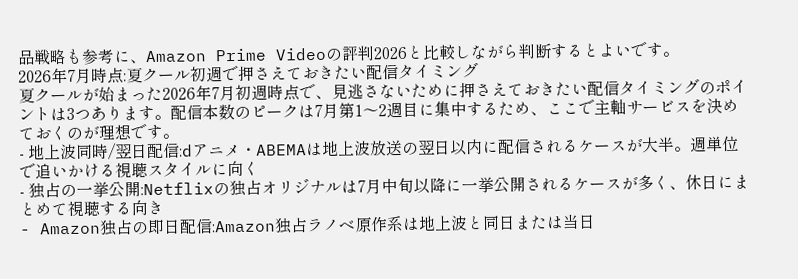品戦略も参考に、Amazon Prime Videoの評判2026と比較しながら判断するとよいです。
2026年7月時点:夏クール初週で押さえておきたい配信タイミング
夏クールが始まった2026年7月初週時点で、見逃さないために押さえておきたい配信タイミングのポイントは3つあります。配信本数のピークは7月第1〜2週目に集中するため、ここで主軸サービスを決めておくのが理想です。
- 地上波同時/翌日配信:dアニメ・ABEMAは地上波放送の翌日以内に配信されるケースが大半。週単位で追いかける視聴スタイルに向く
- 独占の一挙公開:Netflixの独占オリジナルは7月中旬以降に一挙公開されるケースが多く、休日にまとめて視聴する向き
- Amazon独占の即日配信:Amazon独占ラノベ原作系は地上波と同日または当日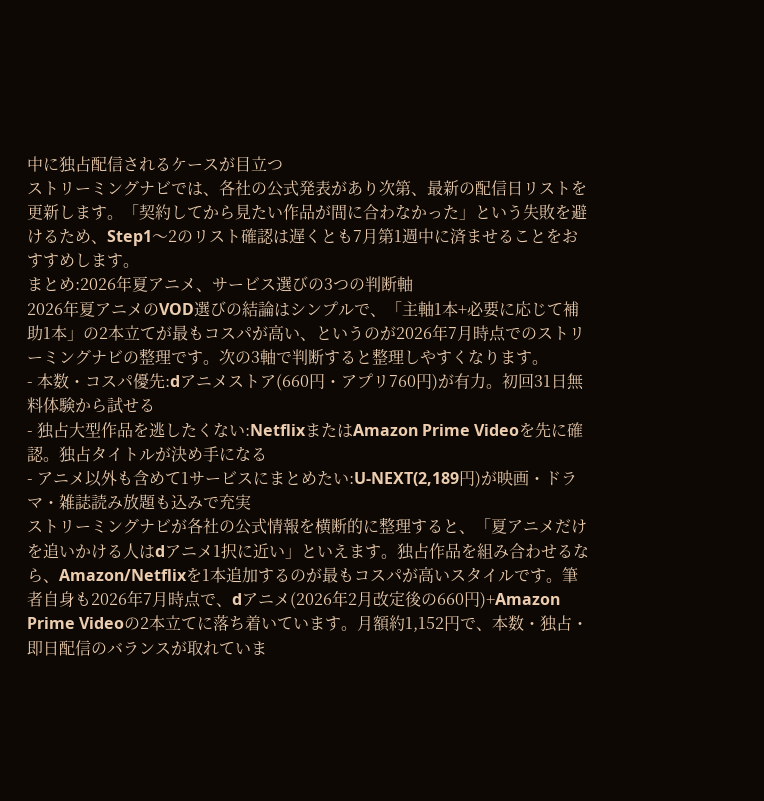中に独占配信されるケースが目立つ
ストリーミングナビでは、各社の公式発表があり次第、最新の配信日リストを更新します。「契約してから見たい作品が間に合わなかった」という失敗を避けるため、Step1〜2のリスト確認は遅くとも7月第1週中に済ませることをおすすめします。
まとめ:2026年夏アニメ、サービス選びの3つの判断軸
2026年夏アニメのVOD選びの結論はシンプルで、「主軸1本+必要に応じて補助1本」の2本立てが最もコスパが高い、というのが2026年7月時点でのストリーミングナビの整理です。次の3軸で判断すると整理しやすくなります。
- 本数・コスパ優先:dアニメストア(660円・アプリ760円)が有力。初回31日無料体験から試せる
- 独占大型作品を逃したくない:NetflixまたはAmazon Prime Videoを先に確認。独占タイトルが決め手になる
- アニメ以外も含めて1サービスにまとめたい:U-NEXT(2,189円)が映画・ドラマ・雑誌読み放題も込みで充実
ストリーミングナビが各社の公式情報を横断的に整理すると、「夏アニメだけを追いかける人はdアニメ1択に近い」といえます。独占作品を組み合わせるなら、Amazon/Netflixを1本追加するのが最もコスパが高いスタイルです。筆者自身も2026年7月時点で、dアニメ(2026年2月改定後の660円)+Amazon Prime Videoの2本立てに落ち着いています。月額約1,152円で、本数・独占・即日配信のバランスが取れていま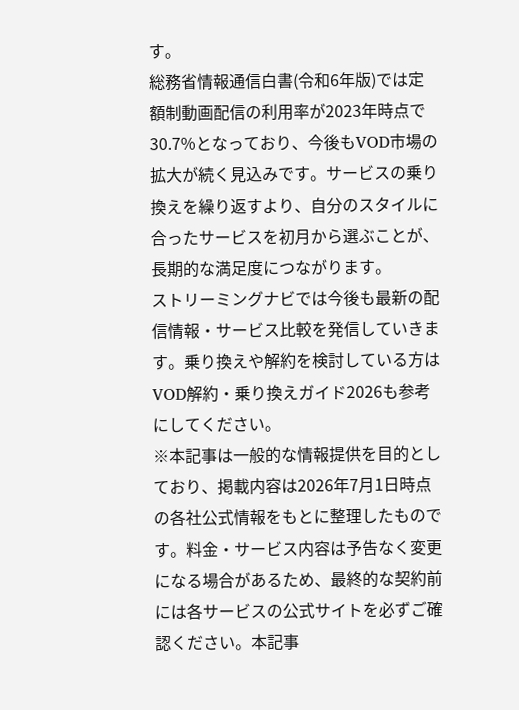す。
総務省情報通信白書(令和6年版)では定額制動画配信の利用率が2023年時点で30.7%となっており、今後もVOD市場の拡大が続く見込みです。サービスの乗り換えを繰り返すより、自分のスタイルに合ったサービスを初月から選ぶことが、長期的な満足度につながります。
ストリーミングナビでは今後も最新の配信情報・サービス比較を発信していきます。乗り換えや解約を検討している方はVOD解約・乗り換えガイド2026も参考にしてください。
※本記事は一般的な情報提供を目的としており、掲載内容は2026年7月1日時点の各社公式情報をもとに整理したものです。料金・サービス内容は予告なく変更になる場合があるため、最終的な契約前には各サービスの公式サイトを必ずご確認ください。本記事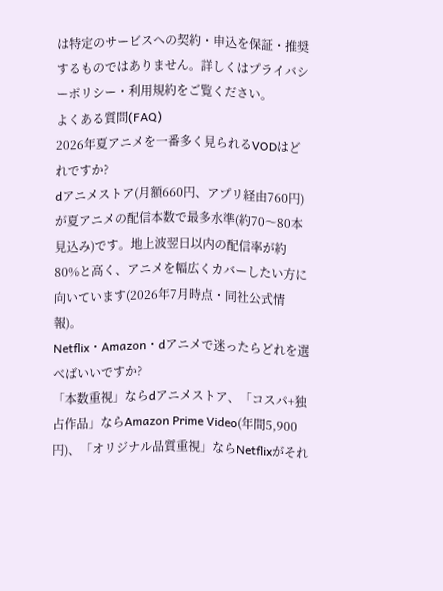は特定のサービスへの契約・申込を保証・推奨するものではありません。詳しくはプライバシーポリシー・利用規約をご覧ください。
よくある質問(FAQ)
2026年夏アニメを一番多く見られるVODはどれですか?
dアニメストア(月額660円、アプリ経由760円)が夏アニメの配信本数で最多水準(約70〜80本見込み)です。地上波翌日以内の配信率が約80%と高く、アニメを幅広くカバーしたい方に向いています(2026年7月時点・同社公式情報)。
Netflix・Amazon・dアニメで迷ったらどれを選べばいいですか?
「本数重視」ならdアニメストア、「コスパ+独占作品」ならAmazon Prime Video(年間5,900円)、「オリジナル品質重視」ならNetflixがそれ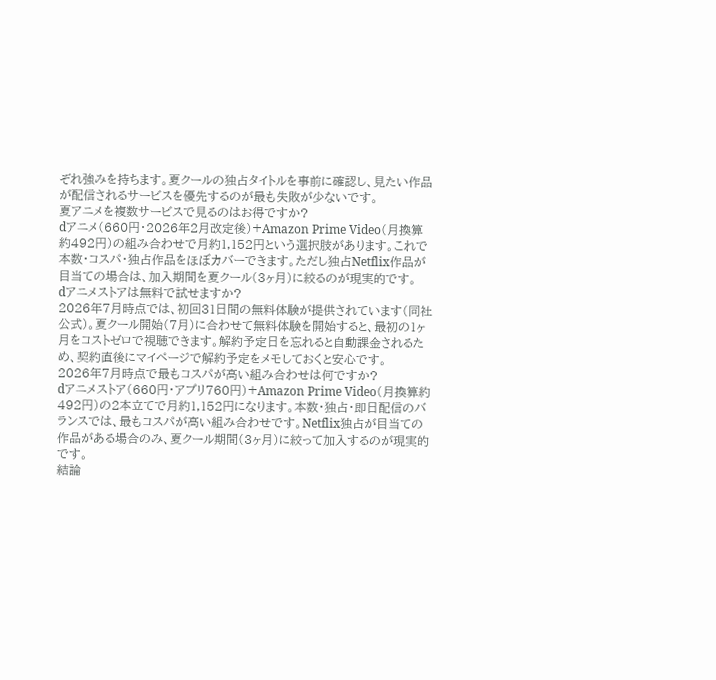ぞれ強みを持ちます。夏クールの独占タイトルを事前に確認し、見たい作品が配信されるサービスを優先するのが最も失敗が少ないです。
夏アニメを複数サービスで見るのはお得ですか?
dアニメ(660円・2026年2月改定後)+Amazon Prime Video(月換算約492円)の組み合わせで月約1,152円という選択肢があります。これで本数・コスパ・独占作品をほぼカバーできます。ただし独占Netflix作品が目当ての場合は、加入期間を夏クール(3ヶ月)に絞るのが現実的です。
dアニメストアは無料で試せますか?
2026年7月時点では、初回31日間の無料体験が提供されています(同社公式)。夏クール開始(7月)に合わせて無料体験を開始すると、最初の1ヶ月をコストゼロで視聴できます。解約予定日を忘れると自動課金されるため、契約直後にマイページで解約予定をメモしておくと安心です。
2026年7月時点で最もコスパが高い組み合わせは何ですか?
dアニメストア(660円・アプリ760円)+Amazon Prime Video(月換算約492円)の2本立てで月約1,152円になります。本数・独占・即日配信のバランスでは、最もコスパが高い組み合わせです。Netflix独占が目当ての作品がある場合のみ、夏クール期間(3ヶ月)に絞って加入するのが現実的です。
結論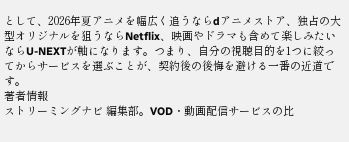として、2026年夏アニメを幅広く追うならdアニメストア、独占の大型オリジナルを狙うならNetflix、映画やドラマも含めて楽しみたいならU-NEXTが軸になります。つまり、自分の視聴目的を1つに絞ってからサービスを選ぶことが、契約後の後悔を避ける一番の近道です。
著者情報
ストリーミングナビ 編集部。VOD・動画配信サービスの比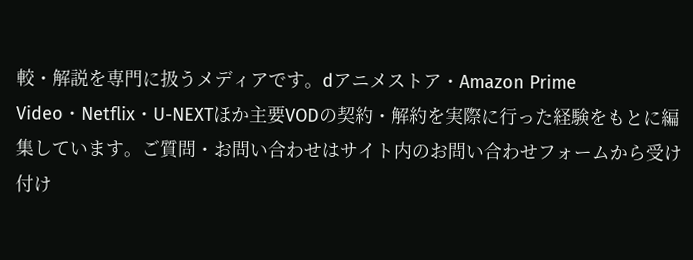較・解説を専門に扱うメディアです。dアニメストア・Amazon Prime Video・Netflix・U-NEXTほか主要VODの契約・解約を実際に行った経験をもとに編集しています。ご質問・お問い合わせはサイト内のお問い合わせフォームから受け付け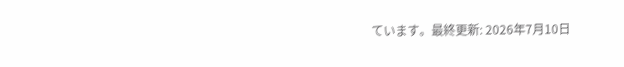ています。最終更新: 2026年7月10日